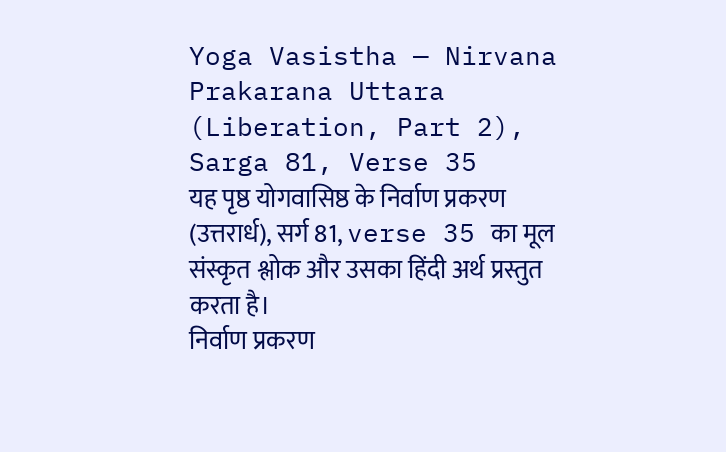Yoga Vasistha — Nirvana Prakarana Uttara (Liberation, Part 2), Sarga 81, Verse 35
यह पृष्ठ योगवासिष्ठ के निर्वाण प्रकरण (उत्तरार्ध), सर्ग 81, verse 35 का मूल संस्कृत श्लोक और उसका हिंदी अर्थ प्रस्तुत करता है।
निर्वाण प्रकरण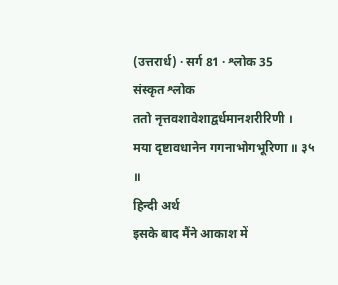(उत्तरार्ध) · सर्ग 81 · श्लोक 35
संस्कृत श्लोक
ततो नृत्तवशावेशाद्वर्धमानशरीरिणी ।
मया दृष्टावधानेन गगनाभोगभूरिणा ॥ ३५ ॥
हिन्दी अर्थ
इसके बाद मैंने आकाश में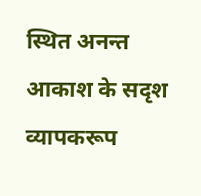स्थित अनन्त आकाश के सदृश व्यापकरूप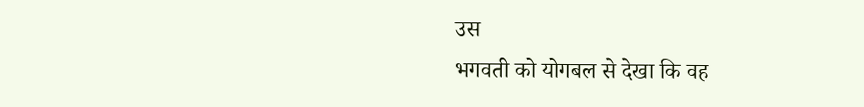उस
भगवती को योगबल से देखा कि वह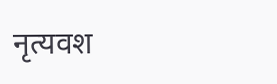नृत्यवश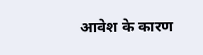आवेश के कारण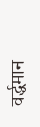वर्द्धमान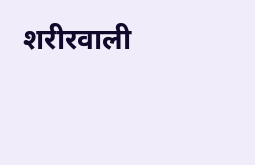शरीरवाली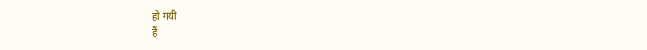हो गयी
हैं